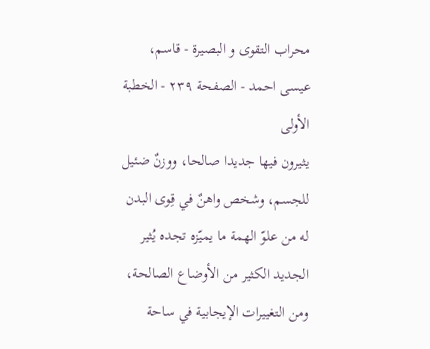محراب التقوى و البصيرة - قاسم، عيسى احمد - الصفحة ٢٣٩ - الخطبة الأولى
يثيرون فيها جديدا صالحا، ووزنٌ ضئيل للجسم، وشخص واهنٌ في قِوى البدن له من علوّ الهمة ما يميّزه تجده يُثير الجديد الكثير من الأوضاع الصالحة، ومن التغييرات الإيجابية في ساحة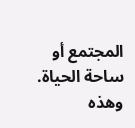المجتمع أو ساحة الحياة.
وهذه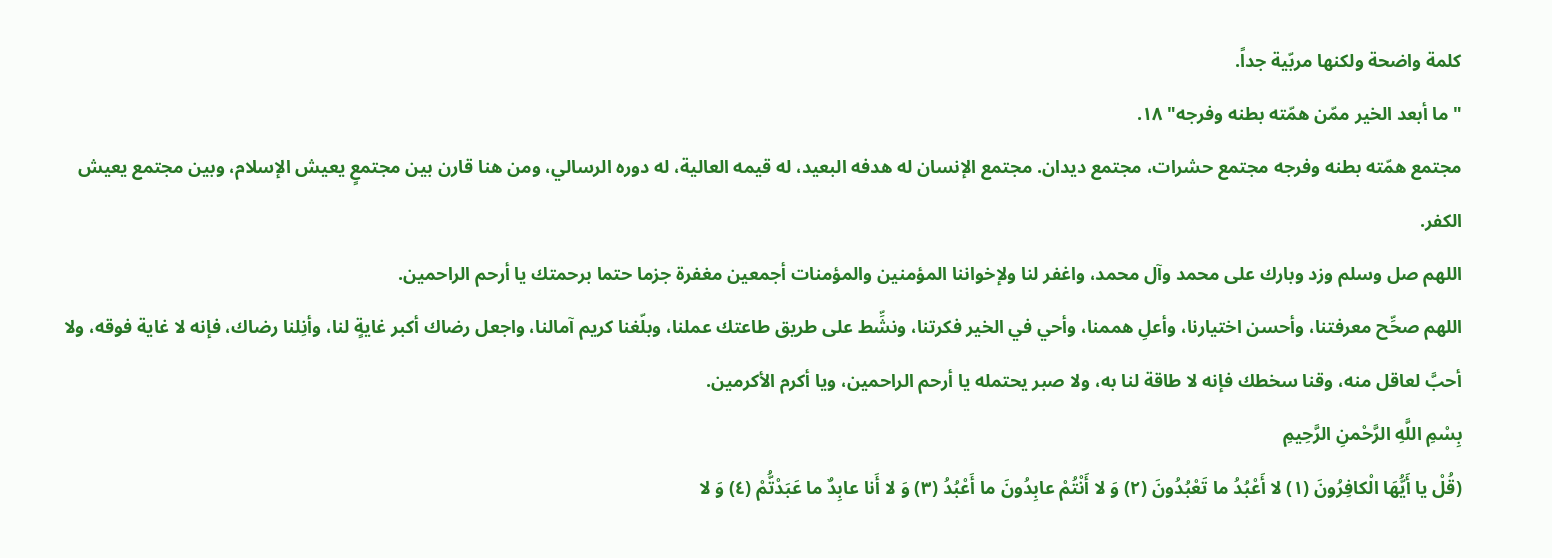كلمة واضحة ولكنها مربّية جداً.
" ما أبعد الخير ممّن همّته بطنه وفرجه" ١٨.
مجتمع همّته بطنه وفرجه مجتمع حشرات، مجتمع ديدان. مجتمع الإنسان له هدفه البعيد، له قيمه العالية، له دوره الرسالي، ومن هنا قارن بين مجتمعٍ يعيش الإسلام، وبين مجتمع يعيش الكفر.
اللهم صل وسلم وزد وبارك على محمد وآل محمد، واغفر لنا ولإخواننا المؤمنين والمؤمنات أجمعين مغفرة جزما حتما برحمتك يا أرحم الراحمين.
اللهم صحِّح معرفتنا، وأحسن اختيارنا، وأعلِ هممنا، وأحي في الخير فكرتنا، ونشِّط على طريق طاعتك عملنا، وبلّغنا كريم آمالنا، واجعل رضاك أكبر غايةٍ لنا، وأنِلنا رضاك، فإنه لا غاية فوقه، ولا أحبَّ لعاقل منه، وقنا سخطك فإنه لا طاقة لنا به، ولا صبر يحتمله يا أرحم الراحمين، ويا أكرم الأكرمين.
بِسْمِ اللَّهِ الرَّحْمنِ الرَّحِيمِ
(قُلْ يا أَيُّهَا الْكافِرُونَ (١) لا أَعْبُدُ ما تَعْبُدُونَ (٢) وَ لا أَنْتُمْ عابِدُونَ ما أَعْبُدُ (٣) وَ لا أَنا عابِدٌ ما عَبَدْتُّمْ (٤) وَ لا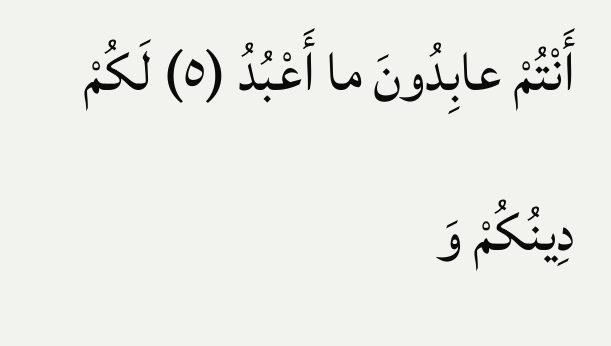أَنْتُمْ عابِدُونَ ما أَعْبُدُ (٥) لَكُمْ دِينُكُمْ وَ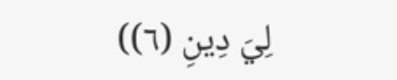لِيَ دِينِ (٦))